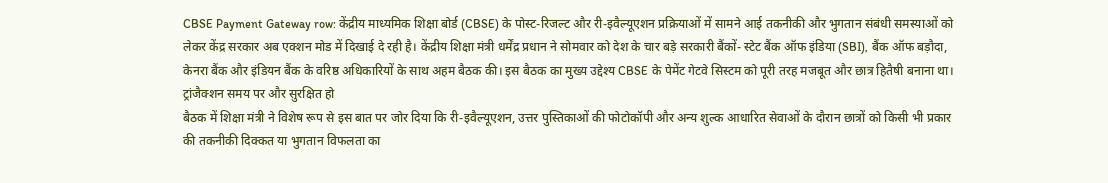CBSE Payment Gateway row: केंद्रीय माध्यमिक शिक्षा बोर्ड (CBSE) के पोस्ट-रिजल्ट और री-इवैल्यूएशन प्रक्रियाओं में सामने आई तकनीकी और भुगतान संबंधी समस्याओं को लेकर केंद्र सरकार अब एक्शन मोड में दिखाई दे रही है। केंद्रीय शिक्षा मंत्री धर्मेंद्र प्रधान ने सोमवार को देश के चार बड़े सरकारी बैंकों- स्टेट बैंक ऑफ इंडिया (SBI), बैंक ऑफ बड़ौदा, केनरा बैंक और इंडियन बैंक के वरिष्ठ अधिकारियों के साथ अहम बैठक की। इस बैठक का मुख्य उद्देश्य CBSE के पेमेंट गेटवे सिस्टम को पूरी तरह मजबूत और छात्र हितैषी बनाना था।
ट्रांजैक्शन समय पर और सुरक्षित हो
बैठक में शिक्षा मंत्री ने विशेष रूप से इस बात पर जोर दिया कि री-इवैल्यूएशन, उत्तर पुस्तिकाओं की फोटोकॉपी और अन्य शुल्क आधारित सेवाओं के दौरान छात्रों को किसी भी प्रकार की तकनीकी दिक्कत या भुगतान विफलता का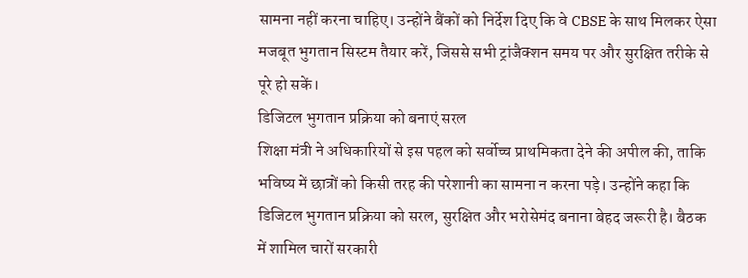सामना नहीं करना चाहिए। उन्होंने बैंकों को निर्देश दिए कि वे CBSE के साथ मिलकर ऐसा मजबूत भुगतान सिस्टम तैयार करें, जिससे सभी ट्रांजैक्शन समय पर और सुरक्षित तरीके से पूरे हो सकें।
डिजिटल भुगतान प्रक्रिया को बनाएं सरल
शिक्षा मंत्री ने अधिकारियों से इस पहल को सर्वोच्च प्राथमिकता देने की अपील की, ताकि भविष्य में छात्रों को किसी तरह की परेशानी का सामना न करना पड़े। उन्होंने कहा कि डिजिटल भुगतान प्रक्रिया को सरल, सुरक्षित और भरोसेमंद बनाना बेहद जरूरी है। बैठक में शामिल चारों सरकारी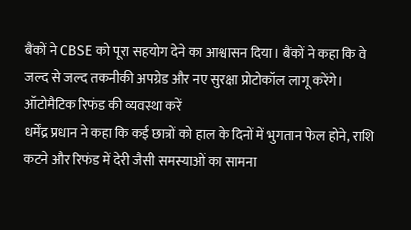बैंकों ने CBSE को पूरा सहयोग देने का आश्वासन दिया। बैंकों ने कहा कि वे जल्द से जल्द तकनीकी अपग्रेड और नए सुरक्षा प्रोटोकॉल लागू करेंगे।
ऑटोमैटिक रिफंड की व्यवस्था करें
धर्मेंद्र प्रधान ने कहा कि कई छात्रों को हाल के दिनों में भुगतान फेल होने, राशि कटने और रिफंड में देरी जैसी समस्याओं का सामना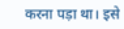करना पड़ा था। इसे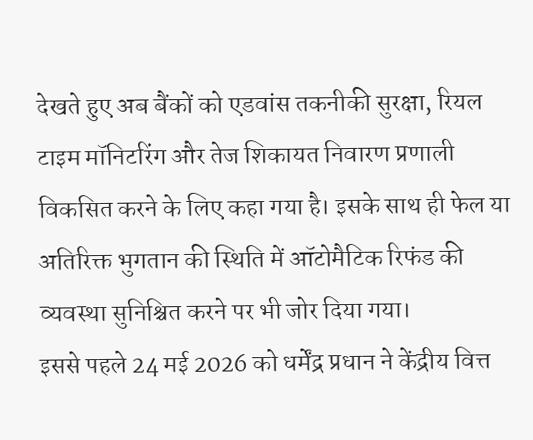देखते हुए अब बैंकों को एडवांस तकनीकी सुरक्षा, रियल टाइम मॉनिटरिंग और तेज शिकायत निवारण प्रणाली विकसित करने के लिए कहा गया है। इसके साथ ही फेल या अतिरिक्त भुगतान की स्थिति में ऑटोमैटिक रिफंड की व्यवस्था सुनिश्चित करने पर भी जोर दिया गया।
इससे पहले 24 मई 2026 को धर्मेंद्र प्रधान ने केंद्रीय वित्त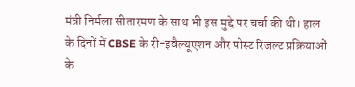मंत्री निर्मला सीतारमण के साथ भी इस मुद्दे पर चर्चा की थी। हाल के दिनों में CBSE के री-इवैल्यूएशन और पोस्ट रिजल्ट प्रक्रियाओं के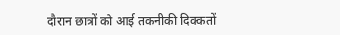दौरान छात्रों को आई तकनीकी दिक्कतों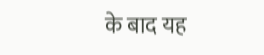के बाद यह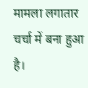मामला लगातार चर्चा में बना हुआ है।